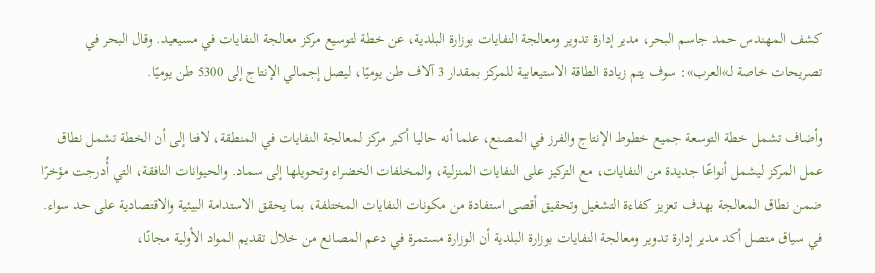كشف المهندس حمد جاسم البحر، مدير إدارة تدوير ومعالجة النفايات بوزارة البلدية، عن خطة لتوسيع مركز معالجة النفايات في مسيعيد. وقال البحر في تصريحات خاصة لـ»العرب»: سوف يتم زيادة الطاقة الاستيعابية للمركز بمقدار 3 آلاف طن يوميًا، ليصل إجمالي الإنتاج إلى 5300 طن يوميًا.

وأضاف تشمل خطة التوسعة جميع خطوط الإنتاج والفرز في المصنع، علما أنه حاليا أكبر مركز لمعالجة النفايات في المنطقة، لافتا إلى أن الخطة تشمل نطاق عمل المركز ليشمل أنواعًا جديدة من النفايات، مع التركيز على النفايات المنزلية، والمخلفات الخضراء وتحويلها إلى سماد. والحيوانات النافقة، التي أُدرجت مؤخرًا ضمن نطاق المعالجة بهدف تعزيز كفاءة التشغيل وتحقيق أقصى استفادة من مكونات النفايات المختلفة، بما يحقق الاستدامة البيئية والاقتصادية على حد سواء.
في سياق متصل أكد مدير إدارة تدوير ومعالجة النفايات بوزارة البلدية أن الوزارة مستمرة في دعم المصانع من خلال تقديم المواد الأولية مجانًا،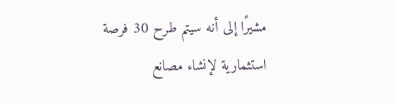مشيرًا إلى أنه سيتم طرح 30 فرصة استثمارية لإنشاء مصانع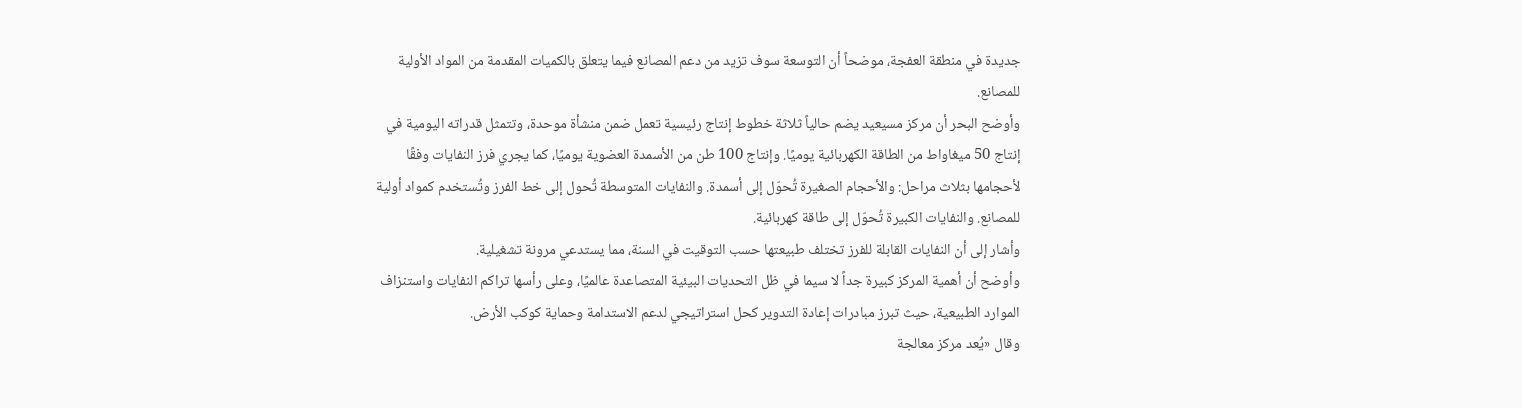جديدة في منطقة العفجة، موضحاً أن التوسعة سوف تزيد من دعم المصانع فيما يتعلق بالكميات المقدمة من المواد الأولية للمصانع.
وأوضح البحر أن مركز مسيعيد يضم حالياً ثلاثة خطوط إنتاج رئيسية تعمل ضمن منشأة موحدة، وتتمثل قدراته اليومية في إنتاج 50 ميغاواط من الطاقة الكهربائية يوميًا. وإنتاج 100 طن من الأسمدة العضوية يوميًا، كما يجري فرز النفايات وفقًا لأحجامها بثلاث مراحل: والأحجام الصغيرة تُحوّل إلى أسمدة. والنفايات المتوسطة تُحول إلى خط الفرز وتُستخدم كمواد أولية للمصانع. والنفايات الكبيرة تُحوّل إلى طاقة كهربائية.
وأشار إلى أن النفايات القابلة للفرز تختلف طبيعتها حسب التوقيت في السنة، مما يستدعي مرونة تشغيلية.
وأوضح أن أهمية المركز كبيرة جداً لا سيما في ظل التحديات البيئية المتصاعدة عالميًا، وعلى رأسها تراكم النفايات واستنزاف الموارد الطبيعية، حيث تبرز مبادرات إعادة التدوير كحل استراتيجي لدعم الاستدامة وحماية كوكب الأرض.
وقال «يُعد مركز معالجة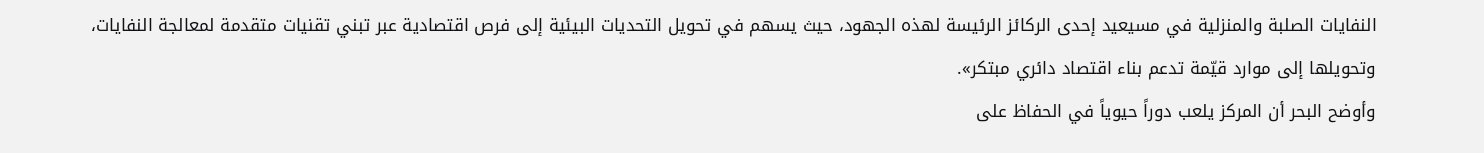النفايات الصلبة والمنزلية في مسيعيد إحدى الركائز الرئيسة لهذه الجهود، حيث يسهم في تحويل التحديات البيئية إلى فرص اقتصادية عبر تبني تقنيات متقدمة لمعالجة النفايات، وتحويلها إلى موارد قيّمة تدعم بناء اقتصاد دائري مبتكر».
وأوضح البحر أن المركز يلعب دوراً حيوياً في الحفاظ على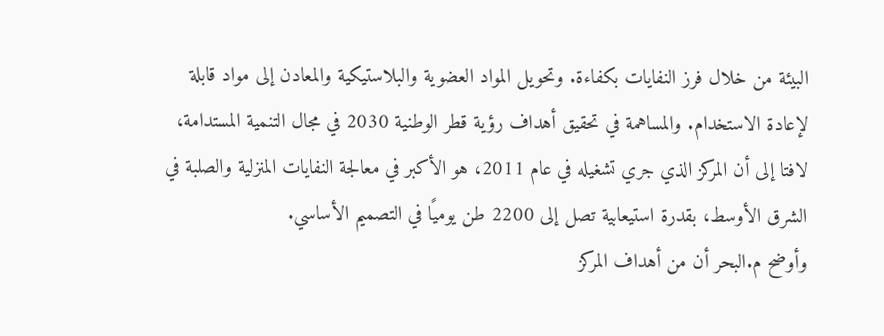البيئة من خلال فرز النفايات بكفاءة. وتحويل المواد العضوية والبلاستيكية والمعادن إلى مواد قابلة لإعادة الاستخدام. والمساهمة في تحقيق أهداف رؤية قطر الوطنية 2030 في مجال التنمية المستدامة، لافتا إلى أن المركز الذي جري تشغيله في عام 2011، هو الأكبر في معالجة النفايات المنزلية والصلبة في الشرق الأوسط، بقدرة استيعابية تصل إلى 2200 طن يوميًا في التصميم الأساسي.
وأوضح م.البحر أن من أهداف المركز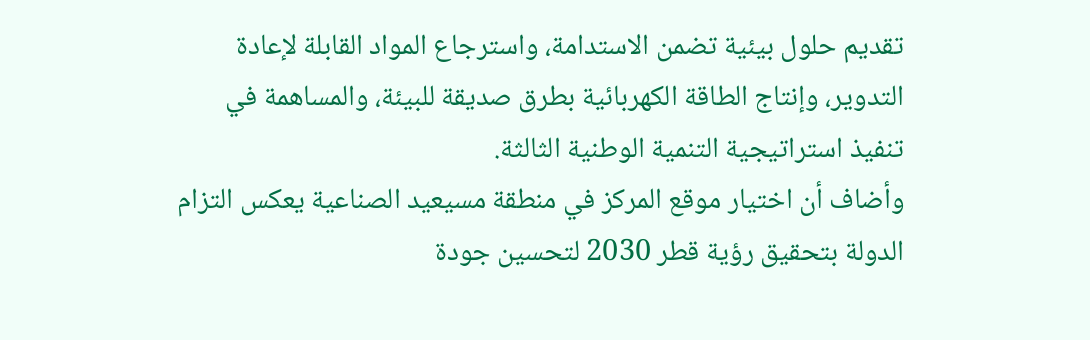تقديم حلول بيئية تضمن الاستدامة، واسترجاع المواد القابلة لإعادة التدوير، وإنتاج الطاقة الكهربائية بطرق صديقة للبيئة، والمساهمة في تنفيذ استراتيجية التنمية الوطنية الثالثة.
وأضاف أن اختيار موقع المركز في منطقة مسيعيد الصناعية يعكس التزام الدولة بتحقيق رؤية قطر 2030 لتحسين جودة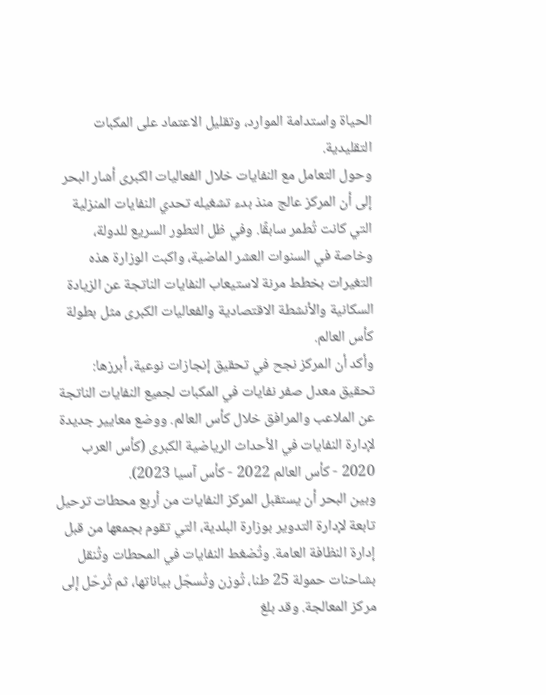الحياة واستدامة الموارد، وتقليل الاعتماد على المكبات التقليدية.
وحول التعامل مع النفايات خلال الفعاليات الكبرى أشار البحر إلى أن المركز عالج منذ بدء تشغيله تحدي النفايات المنزلية التي كانت تُطمر سابقًا. وفي ظل التطور السريع للدولة، وخاصة في السنوات العشر الماضية، واكبت الوزارة هذه التغيرات بخطط مرنة لاستيعاب النفايات الناتجة عن الزيادة السكانية والأنشطة الاقتصادية والفعاليات الكبرى مثل بطولة كأس العالم.
وأكد أن المركز نجح في تحقيق إنجازات نوعية، أبرزها: تحقيق معدل صفر نفايات في المكبات لجميع النفايات الناتجة عن الملاعب والمرافق خلال كأس العالم. ووضع معايير جديدة لإدارة النفايات في الأحداث الرياضية الكبرى (كأس العرب 2020 - كأس العالم 2022 - كأس آسيا 2023).
وبين البحر أن يستقبل المركز النفايات من أربع محطات ترحيل تابعة لإدارة التدوير بوزارة البلدية، التي تقوم بجمعها من قبل إدارة النظافة العامة. وتُضغط النفايات في المحطات وتُنقل بشاحنات حمولة 25 طنا، تُوزن وتُسجّل بياناتها، ثم تُرحّل إلى مركز المعالجة. وقد بلغ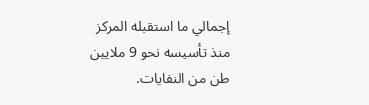إجمالي ما استقبله المركز منذ تأسيسه نحو 9 ملايين طن من النفايات.